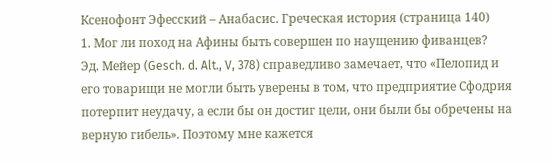Ксенофонт Эфесский – Анабасис. Греческая история (страница 140)
1. Мог ли поход на Афины быть совершен по наущению фиванцев?
Эд. Мейер (Gesch. d. Alt., V, 378) справедливо замечает, что «Пелопид и его товарищи не могли быть уверены в том, что предприятие Сфодрия потерпит неудачу, а если бы он достиг цели, они были бы обречены на верную гибель». Поэтому мне кажется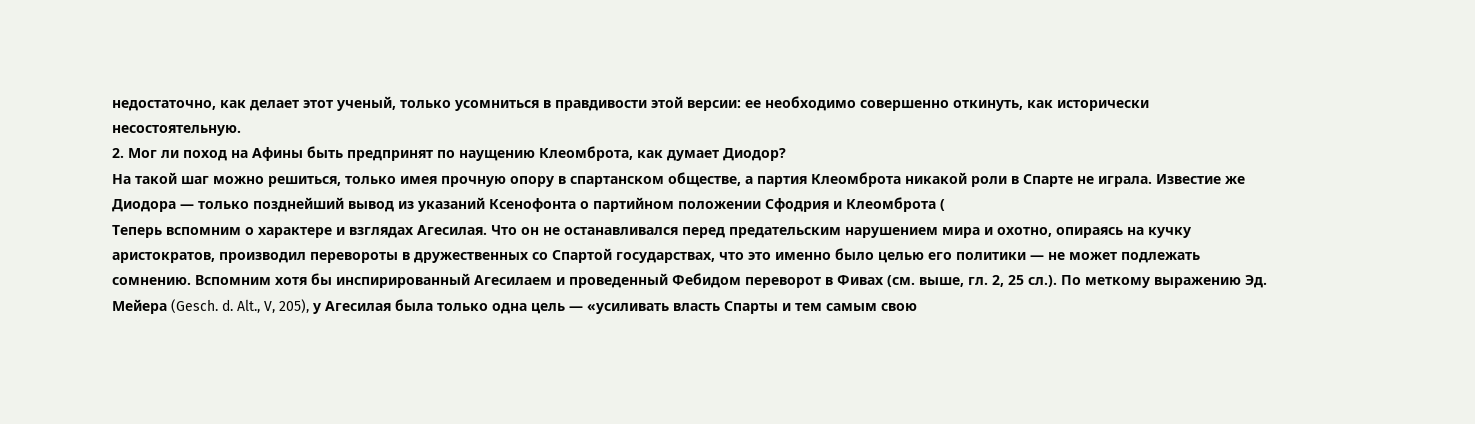недостаточно, как делает этот ученый, только усомниться в правдивости этой версии: ее необходимо совершенно откинуть, как исторически несостоятельную.
2. Мог ли поход на Афины быть предпринят по наущению Клеомброта, как думает Диодор?
На такой шаг можно решиться, только имея прочную опору в спартанском обществе, а партия Клеомброта никакой роли в Спарте не играла. Известие же Диодора — только позднейший вывод из указаний Ксенофонта о партийном положении Сфодрия и Клеомброта (
Теперь вспомним о характере и взглядах Агесилая. Что он не останавливался перед предательским нарушением мира и охотно, опираясь на кучку аристократов, производил перевороты в дружественных со Спартой государствах, что это именно было целью его политики — не может подлежать сомнению. Вспомним хотя бы инспирированный Агесилаем и проведенный Фебидом переворот в Фивах (см. выше, гл. 2, 25 сл.). По меткому выражению Эд. Мейера (Gesch. d. Alt., V, 205), у Агесилая была только одна цель — «усиливать власть Спарты и тем самым свою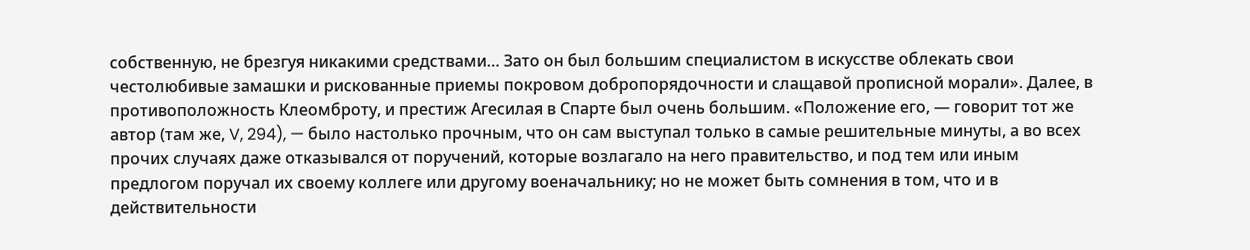собственную, не брезгуя никакими средствами… Зато он был большим специалистом в искусстве облекать свои честолюбивые замашки и рискованные приемы покровом добропорядочности и слащавой прописной морали». Далее, в противоположность Клеомброту, и престиж Агесилая в Спарте был очень большим. «Положение его, — говорит тот же автор (там же, V, 294), — было настолько прочным, что он сам выступал только в самые решительные минуты, а во всех прочих случаях даже отказывался от поручений, которые возлагало на него правительство, и под тем или иным предлогом поручал их своему коллеге или другому военачальнику; но не может быть сомнения в том, что и в действительности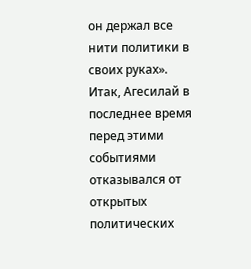он держал все нити политики в своих руках». Итак, Агесилай в последнее время перед этими событиями отказывался от открытых политических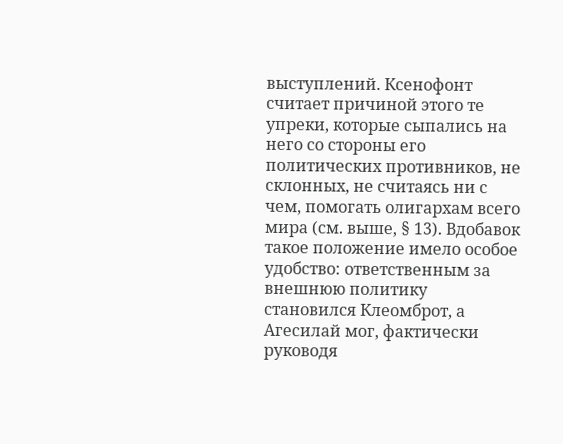выступлений. Ксенофонт считает причиной этого те упреки, которые сыпались на него со стороны его политических противников, не склонных, не считаясь ни с чем, помогать олигархам всего мира (см. выше, § 13). Вдобавок такое положение имело особое удобство: ответственным за внешнюю политику становился Клеомброт, а Агесилай мог, фактически руководя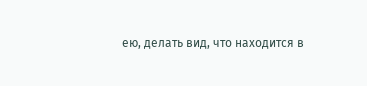ею, делать вид, что находится в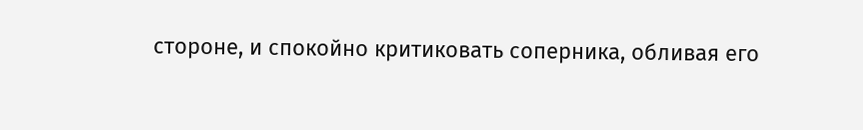стороне, и спокойно критиковать соперника, обливая его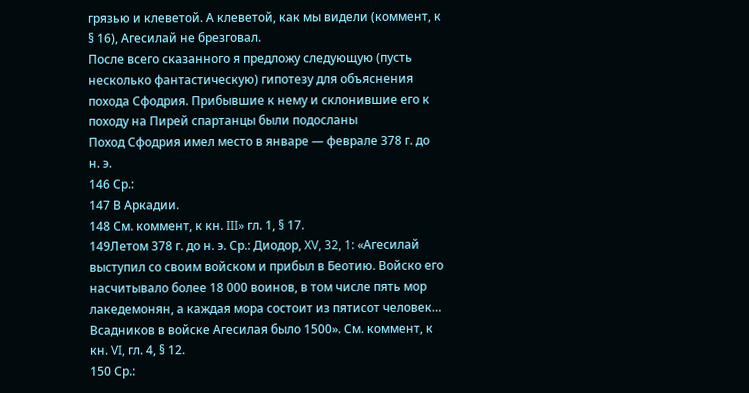грязью и клеветой. А клеветой, как мы видели (коммент, к § 16), Агесилай не брезговал.
После всего сказанного я предложу следующую (пусть несколько фантастическую) гипотезу для объяснения похода Сфодрия. Прибывшие к нему и склонившие его к походу на Пирей спартанцы были подосланы
Поход Сфодрия имел место в январе — феврале 378 г. до н. э.
146 Ср.:
147 В Аркадии.
148 См. коммент, к кн. III» гл. 1, § 17.
149Летом 378 г. до н. э. Ср.: Диодор, XV, 32, 1: «Агесилай выступил со своим войском и прибыл в Беотию. Войско его насчитывало более 18 000 воинов, в том числе пять мор лакедемонян, а каждая мора состоит из пятисот человек… Всадников в войске Агесилая было 1500». См. коммент, к кн. VI, гл. 4, § 12.
150 Ср.: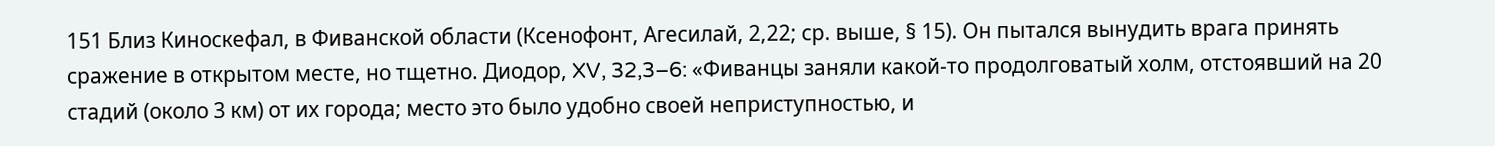151 Близ Киноскефал, в Фиванской области (Ксенофонт, Агесилай, 2,22; ср. выше, § 15). Он пытался вынудить врага принять сражение в открытом месте, но тщетно. Диодор, XV, 32,3–6: «Фиванцы заняли какой-то продолговатый холм, отстоявший на 20 стадий (около 3 км) от их города; место это было удобно своей неприступностью, и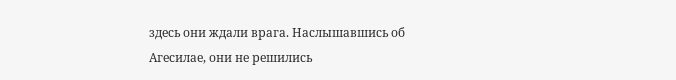здесь они ждали врага. Наслышавшись об Агесилае, они не решились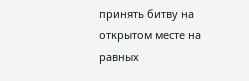принять битву на открытом месте на равных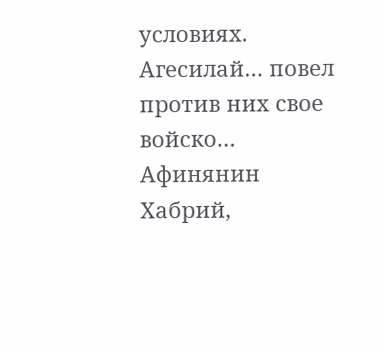условиях. Агесилай… повел против них свое войско… Афинянин Хабрий,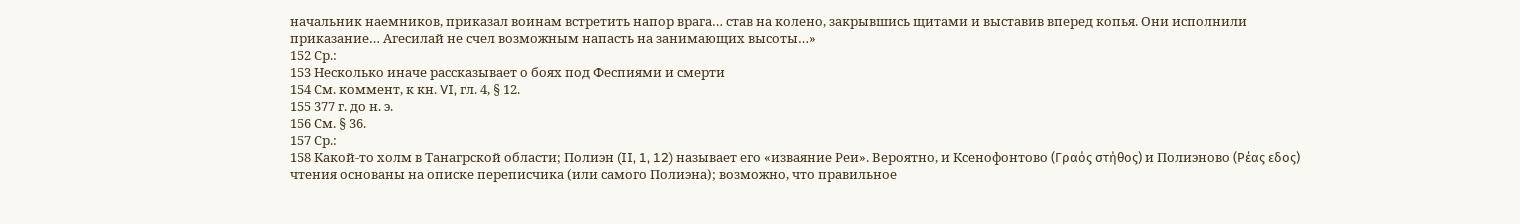начальник наемников, приказал воинам встретить напор врага… став на колено, закрывшись щитами и выставив вперед копья. Они исполнили приказание… Агесилай не счел возможным напасть на занимающих высоты…»
152 Ср.:
153 Несколько иначе рассказывает о боях под Феспиями и смерти
154 См. коммент, к кн. VI, гл. 4, § 12.
155 377 г. до н. э.
156 См. § 36.
157 Ср.:
158 Какой-то холм в Танагрской области; Полиэн (II, 1, 12) называет его «изваяние Реи». Вероятно, и Ксенофонтово (Γραός στήθος) и Полиэново (Ρέας εδος) чтения основаны на описке переписчика (или самого Полиэна); возможно, что правильное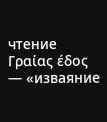чтение Γραίας έδος — «изваяние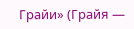Грайи» (Грайя —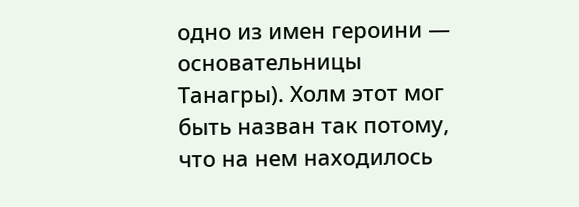одно из имен героини — основательницы Танагры). Холм этот мог быть назван так потому, что на нем находилось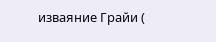изваяние Грайи (